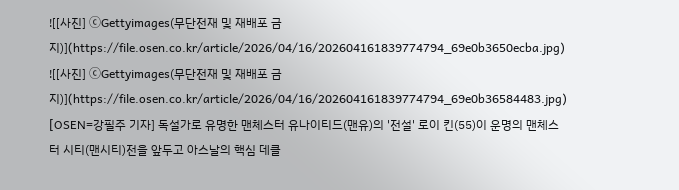![[사진] ⓒGettyimages(무단전재 및 재배포 금지)](https://file.osen.co.kr/article/2026/04/16/202604161839774794_69e0b3650ecba.jpg)
![[사진] ⓒGettyimages(무단전재 및 재배포 금지)](https://file.osen.co.kr/article/2026/04/16/202604161839774794_69e0b36584483.jpg)
[OSEN=강필주 기자] 독설가로 유명한 맨체스터 유나이티드(맨유)의 '전설' 로이 킨(55)이 운명의 맨체스터 시티(맨시티)전을 앞두고 아스날의 핵심 데클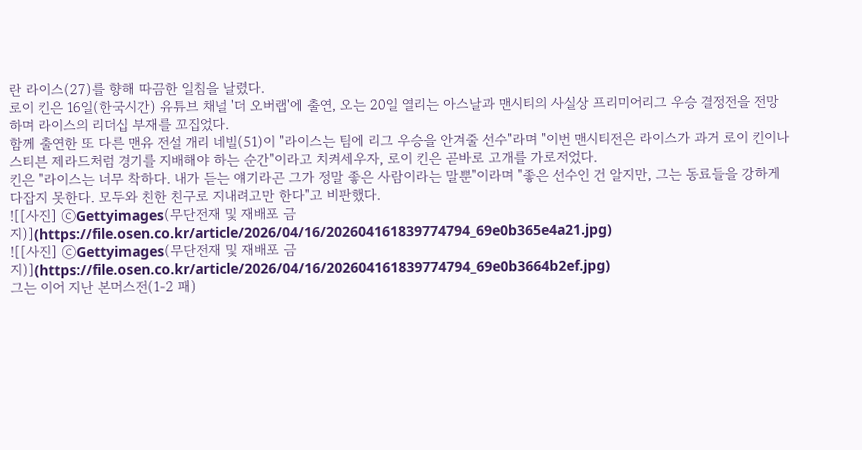란 라이스(27)를 향해 따끔한 일침을 날렸다.
로이 킨은 16일(한국시간) 유튜브 채널 '더 오버랩'에 출연, 오는 20일 열리는 아스날과 맨시티의 사실상 프리미어리그 우승 결정전을 전망하며 라이스의 리더십 부재를 꼬집었다.
함께 출연한 또 다른 맨유 전설 개리 네빌(51)이 "라이스는 팀에 리그 우승을 안겨줄 선수"라며 "이번 맨시티전은 라이스가 과거 로이 킨이나 스티븐 제라드처럼 경기를 지배해야 하는 순간"이라고 치켜세우자, 로이 킨은 곧바로 고개를 가로저었다.
킨은 "라이스는 너무 착하다. 내가 듣는 얘기라곤 그가 정말 좋은 사람이라는 말뿐"이라며 "좋은 선수인 건 알지만, 그는 동료들을 강하게 다잡지 못한다. 모두와 친한 친구로 지내려고만 한다"고 비판했다.
![[사진] ⓒGettyimages(무단전재 및 재배포 금지)](https://file.osen.co.kr/article/2026/04/16/202604161839774794_69e0b365e4a21.jpg)
![[사진] ⓒGettyimages(무단전재 및 재배포 금지)](https://file.osen.co.kr/article/2026/04/16/202604161839774794_69e0b3664b2ef.jpg)
그는 이어 지난 본머스전(1-2 패)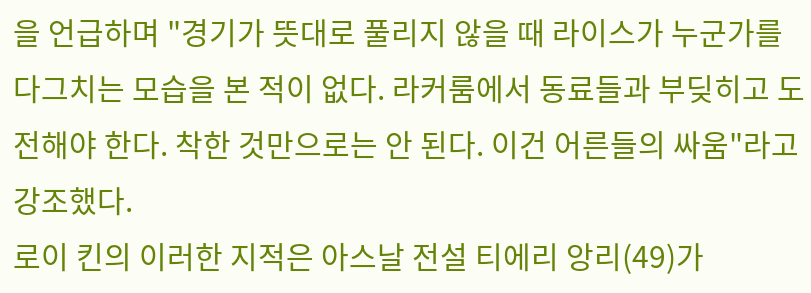을 언급하며 "경기가 뜻대로 풀리지 않을 때 라이스가 누군가를 다그치는 모습을 본 적이 없다. 라커룸에서 동료들과 부딪히고 도전해야 한다. 착한 것만으로는 안 된다. 이건 어른들의 싸움"라고 강조했다.
로이 킨의 이러한 지적은 아스날 전설 티에리 앙리(49)가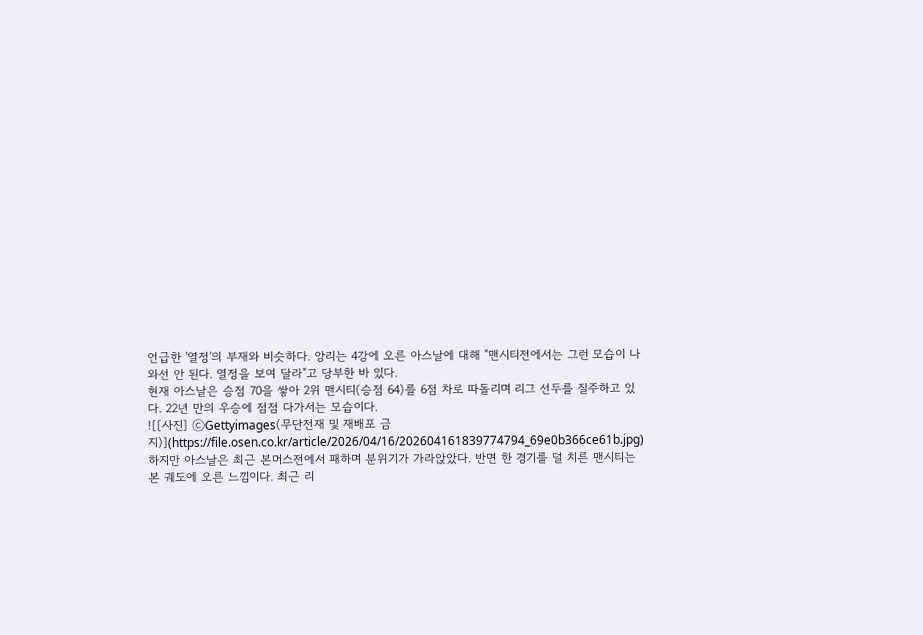언급한 '열정'의 부재와 비슷하다. 앙리는 4강에 오른 아스날에 대해 "맨시티전에서는 그런 모습이 나와선 안 된다. 열정을 보여 달라"고 당부한 바 있다.
현재 아스날은 승점 70을 쌓아 2위 맨시티(승점 64)를 6점 차로 따돌리며 리그 선두를 질주하고 있다. 22년 만의 우승에 점점 다가서는 모습이다.
![[사진] ⓒGettyimages(무단전재 및 재배포 금지)](https://file.osen.co.kr/article/2026/04/16/202604161839774794_69e0b366ce61b.jpg)
하지만 아스날은 최근 본머스전에서 패하며 분위기가 가라앉았다. 반면 한 경기를 덜 치른 맨시티는 본 궤도에 오른 느낌이다. 최근 리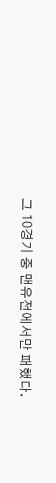그 10경기 중 맨유전에서만 패했다.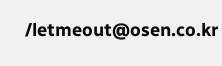/letmeout@osen.co.kr